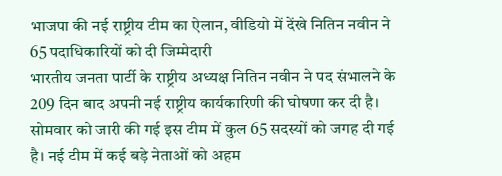भाजपा की नई राष्ट्रीय टीम का ऐलान, वीडियो में देंखे नितिन नवीन ने 65 पदाधिकारियों को दी जिम्मेदारी
भारतीय जनता पार्टी के राष्ट्रीय अध्यक्ष नितिन नवीन ने पद संभालने के 209 दिन बाद अपनी नई राष्ट्रीय कार्यकारिणी की घोषणा कर दी है। सोमवार को जारी की गई इस टीम में कुल 65 सदस्यों को जगह दी गई है। नई टीम में कई बड़े नेताओं को अहम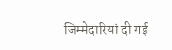जिम्मेदारियां दी गई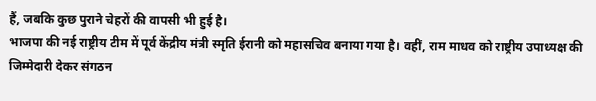हैं, जबकि कुछ पुराने चेहरों की वापसी भी हुई है।
भाजपा की नई राष्ट्रीय टीम में पूर्व केंद्रीय मंत्री स्मृति ईरानी को महासचिव बनाया गया है। वहीं, राम माधव को राष्ट्रीय उपाध्यक्ष की जिम्मेदारी देकर संगठन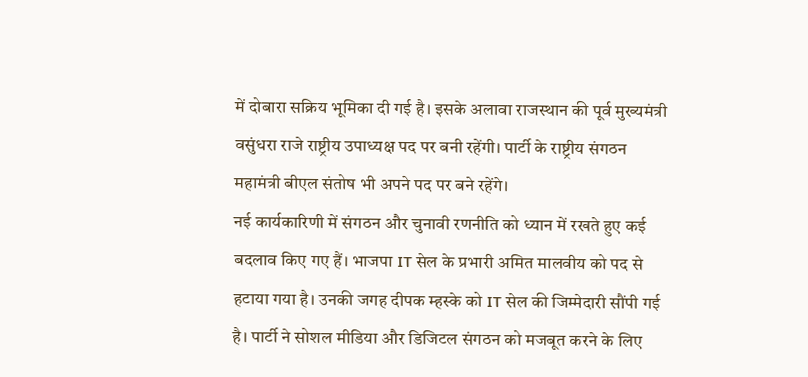में दोबारा सक्रिय भूमिका दी गई है। इसके अलावा राजस्थान की पूर्व मुख्यमंत्री वसुंधरा राजे राष्ट्रीय उपाध्यक्ष पद पर बनी रहेंगी। पार्टी के राष्ट्रीय संगठन महामंत्री बीएल संतोष भी अपने पद पर बने रहेंगे।
नई कार्यकारिणी में संगठन और चुनावी रणनीति को ध्यान में रखते हुए कई बदलाव किए गए हैं। भाजपा IT सेल के प्रभारी अमित मालवीय को पद से हटाया गया है। उनकी जगह दीपक म्हस्के को IT सेल की जिम्मेदारी सौंपी गई है। पार्टी ने सोशल मीडिया और डिजिटल संगठन को मजबूत करने के लिए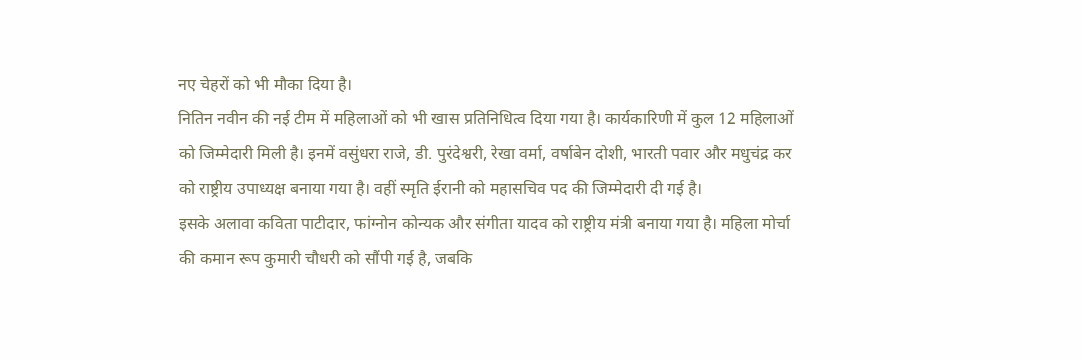नए चेहरों को भी मौका दिया है।
नितिन नवीन की नई टीम में महिलाओं को भी खास प्रतिनिधित्व दिया गया है। कार्यकारिणी में कुल 12 महिलाओं को जिम्मेदारी मिली है। इनमें वसुंधरा राजे, डी. पुरंदेश्वरी, रेखा वर्मा, वर्षाबेन दोशी, भारती पवार और मधुचंद्र कर को राष्ट्रीय उपाध्यक्ष बनाया गया है। वहीं स्मृति ईरानी को महासचिव पद की जिम्मेदारी दी गई है।
इसके अलावा कविता पाटीदार, फांग्नोन कोन्यक और संगीता यादव को राष्ट्रीय मंत्री बनाया गया है। महिला मोर्चा की कमान रूप कुमारी चौधरी को सौंपी गई है, जबकि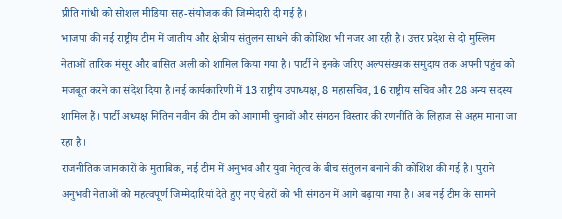प्रीति गांधी को सोशल मीडिया सह-संयोजक की जिम्मेदारी दी गई है।
भाजपा की नई राष्ट्रीय टीम में जातीय और क्षेत्रीय संतुलन साधने की कोशिश भी नजर आ रही है। उत्तर प्रदेश से दो मुस्लिम नेताओं तारिक मंसूर और बासित अली को शामिल किया गया है। पार्टी ने इनके जरिए अल्पसंख्यक समुदाय तक अपनी पहुंच को मजबूत करने का संदेश दिया है।नई कार्यकारिणी में 13 राष्ट्रीय उपाध्यक्ष, 8 महासचिव, 16 राष्ट्रीय सचिव और 28 अन्य सदस्य शामिल हैं। पार्टी अध्यक्ष नितिन नवीन की टीम को आगामी चुनावों और संगठन विस्तार की रणनीति के लिहाज से अहम माना जा रहा है।
राजनीतिक जानकारों के मुताबिक, नई टीम में अनुभव और युवा नेतृत्व के बीच संतुलन बनाने की कोशिश की गई है। पुराने अनुभवी नेताओं को महत्वपूर्ण जिम्मेदारियां देते हुए नए चेहरों को भी संगठन में आगे बढ़ाया गया है। अब नई टीम के सामने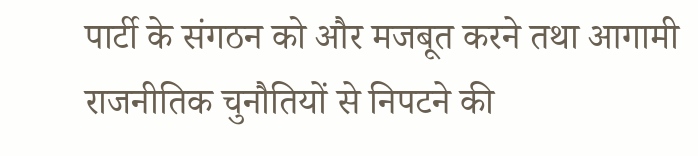पार्टी के संगठन को और मजबूत करने तथा आगामी राजनीतिक चुनौतियों से निपटने की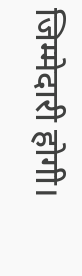जिम्मेदारी होगी।